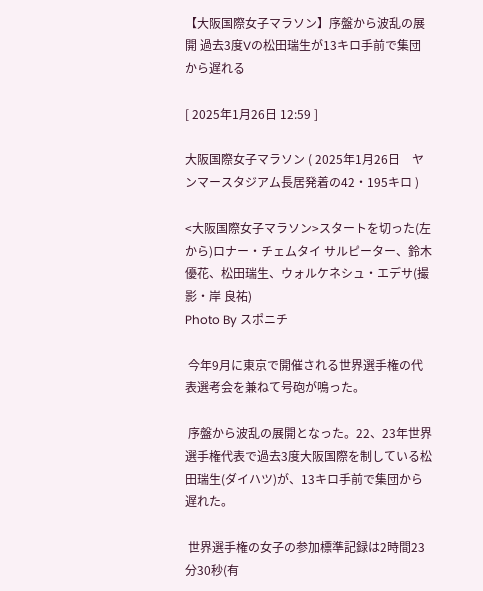【大阪国際女子マラソン】序盤から波乱の展開 過去3度Vの松田瑞生が13キロ手前で集団から遅れる

[ 2025年1月26日 12:59 ]

大阪国際女子マラソン ( 2025年1月26日    ヤンマースタジアム長居発着の42・195キロ )

<大阪国際女子マラソン>スタートを切った(左から)ロナー・チェムタイ サルピーター、鈴木優花、松田瑞生、ウォルケネシュ・エデサ(撮影・岸 良祐)
Photo By スポニチ

 今年9月に東京で開催される世界選手権の代表選考会を兼ねて号砲が鳴った。

 序盤から波乱の展開となった。22、23年世界選手権代表で過去3度大阪国際を制している松田瑞生(ダイハツ)が、13キロ手前で集団から遅れた。

 世界選手権の女子の参加標準記録は2時間23分30秒(有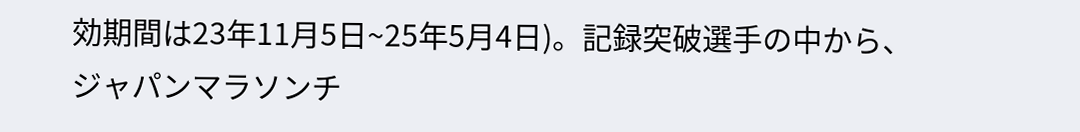効期間は23年11月5日~25年5月4日)。記録突破選手の中から、ジャパンマラソンチ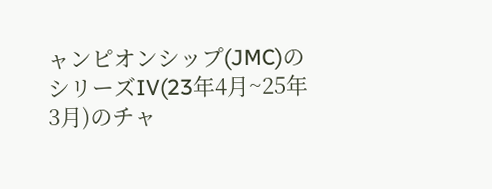ャンピオンシップ(JMC)のシリーズIV(23年4月~25年3月)のチャ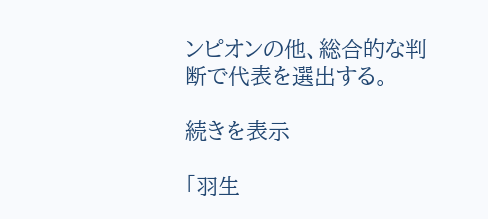ンピオンの他、総合的な判断で代表を選出する。

続きを表示

「羽生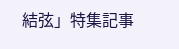結弦」特集記事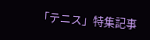「テニス」特集記事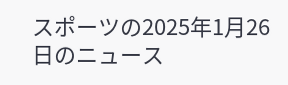スポーツの2025年1月26日のニュース